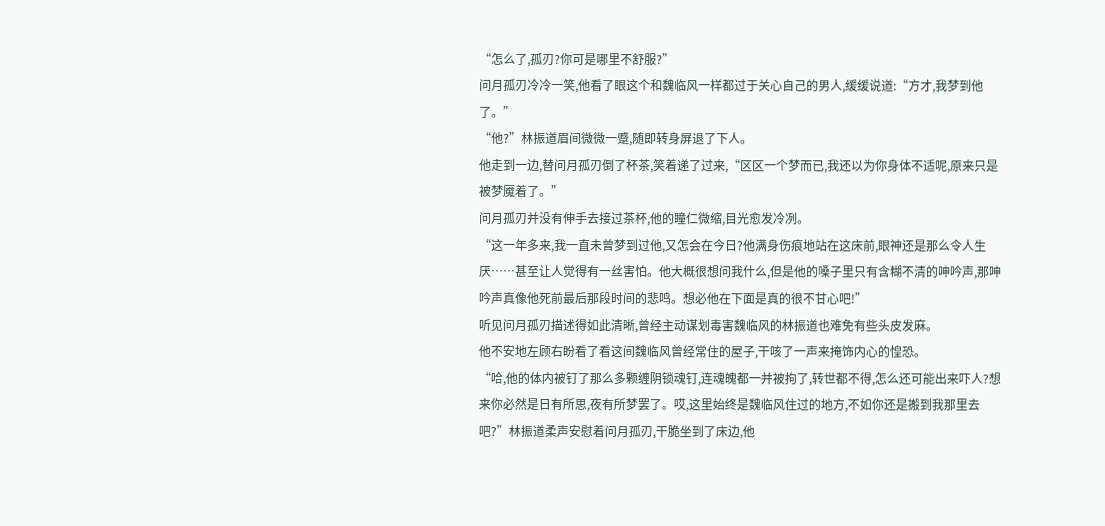“怎么了,孤刃?你可是哪里不舒服?”
问月孤刃冷冷一笑,他看了眼这个和魏临风一样都过于关心自己的男人,缓缓说道:“方才,我梦到他了。”
“他?”林振道眉间微微一蹙,随即转身屏退了下人。
他走到一边,替问月孤刃倒了杯茶,笑着递了过来,“区区一个梦而已,我还以为你身体不适呢,原来只是被梦魇着了。”
问月孤刃并没有伸手去接过茶杯,他的瞳仁微缩,目光愈发冷冽。
“这一年多来,我一直未曾梦到过他,又怎会在今日?他满身伤痕地站在这床前,眼神还是那么令人生厌……甚至让人觉得有一丝害怕。他大概很想问我什么,但是他的嗓子里只有含糊不清的呻吟声,那呻吟声真像他死前最后那段时间的悲鸣。想必他在下面是真的很不甘心吧!”
听见问月孤刃描述得如此清晰,曾经主动谋划毒害魏临风的林振道也难免有些头皮发麻。
他不安地左顾右盼看了看这间魏临风曾经常住的屋子,干咳了一声来掩饰内心的惶恐。
“哈,他的体内被钉了那么多颗缠阴锁魂钉,连魂魄都一并被拘了,转世都不得,怎么还可能出来吓人?想来你必然是日有所思,夜有所梦罢了。哎,这里始终是魏临风住过的地方,不如你还是搬到我那里去吧?”林振道柔声安慰着问月孤刃,干脆坐到了床边,他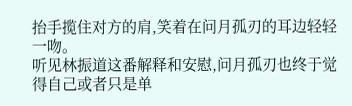抬手揽住对方的肩,笑着在问月孤刃的耳边轻轻一吻。
听见林振道这番解释和安慰,问月孤刃也终于觉得自己或者只是单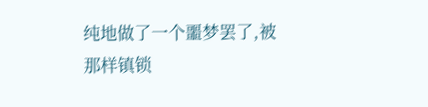纯地做了一个噩梦罢了,被那样镇锁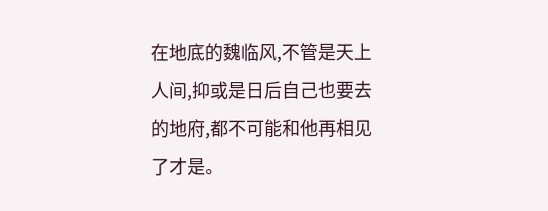在地底的魏临风,不管是天上人间,抑或是日后自己也要去的地府,都不可能和他再相见了才是。